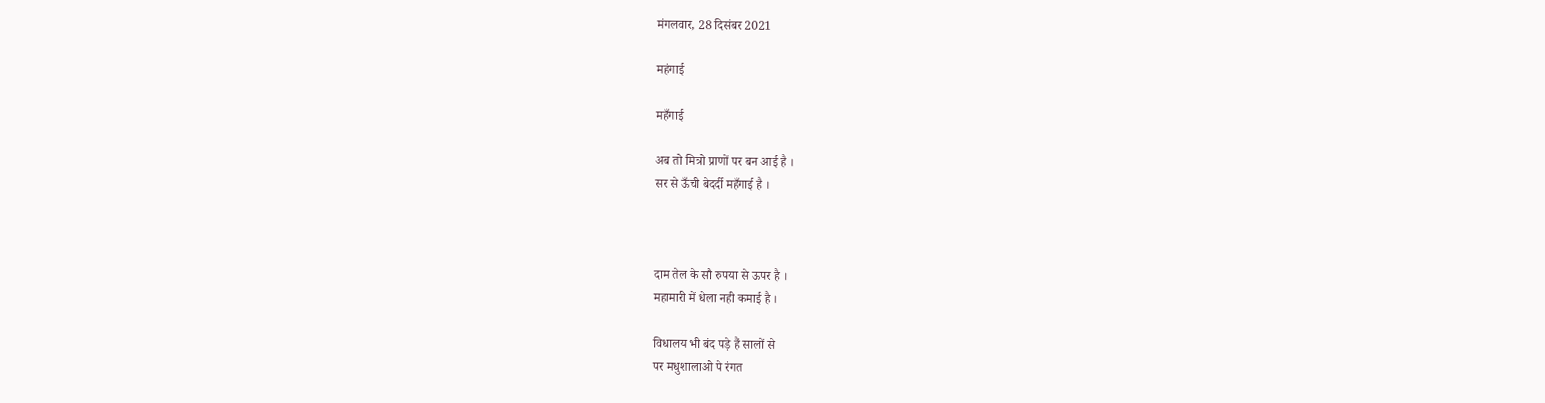मंगलवार, 28 दिसंबर 2021

महंगाई

महँगाई

अब तो मित्रो प्राणों पर बन आई है ।
सर से ऊँची बेदर्दी महँगाई है ।



दाम तेल के सौ रुपया से ऊपर है ।
महामारी में धेला नही कमाई है ।

विधालय भी बंद पड़े हैं सालों से
पर मधुशालाओ पे रंगत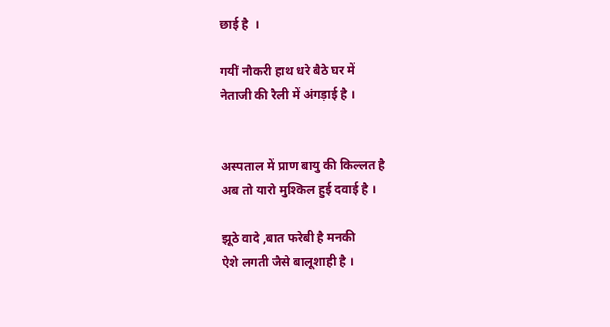छाई है  ।

गयीं नौकरी हाथ धरे बैठे घर में
नेताजी की रैली में अंगड़ाई है ।


अस्पताल में प्राण बायु की किल्लत है
अब तो यारो मुश्किल हुई दवाई है ।

झूठे वादे ,बात फरेबी है मनकी
ऐशे लगती जैसे बालूशाही है ।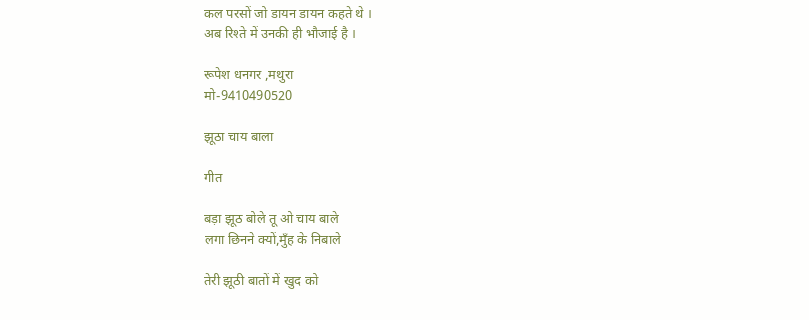कल परसों जो डायन डायन कहते थे ।
अब रिश्ते में उनकी ही भौजाई है ।

रूपेश धनगर ,मथुरा
मो-9410490520

झूठा चाय बाला

गीत

बड़ा झूठ बोले तू ओ चाय बाले
लगा छिनने क्यों,मुँह के निबाले

तेरी झूठी बातों में खुद को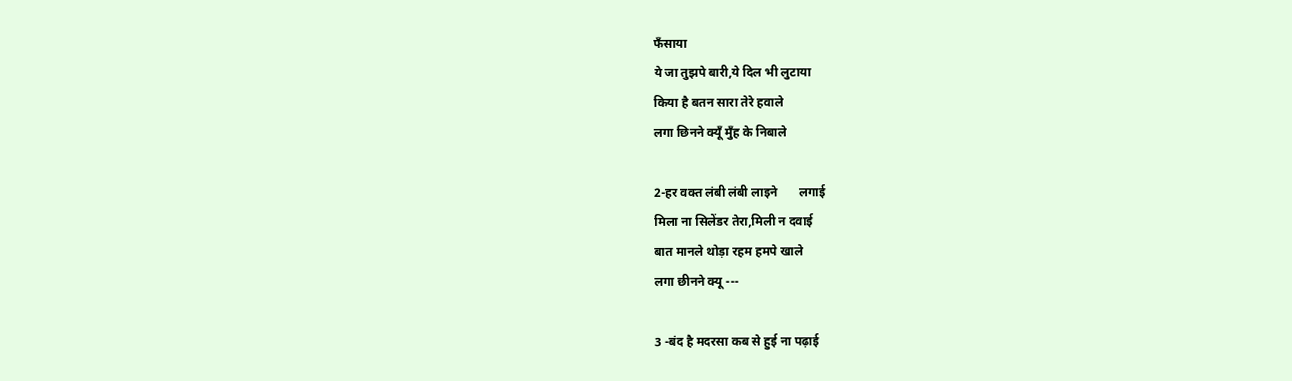फँसाया
ये जा तुझपे बारी,ये दिल भी लुटाया
किया है बतन सारा तेरे हवाले
लगा छिनने क्यूँ मुँह के निबाले

2-हर वक्त लंबी लंबी लाइने       लगाई
मिला ना सिलेंडर तेरा,मिली न दवाई
बात मानले थोड़ा रहम हमपे खाले
लगा छीनने क्यू ---

3 -बंद है मदरसा कब से हुई ना पढ़ाई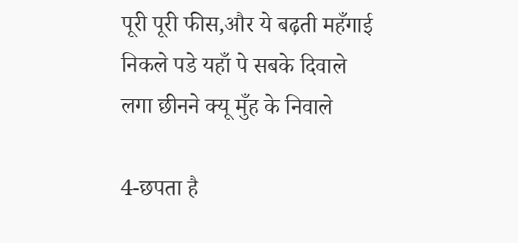पूरी पूरी फीस,और ये बढ़ती महँगाई
निकले पडे यहाँ पे सबके दिवाले
लगा छीनने क्यू मुँह के निवाले

4-छपता है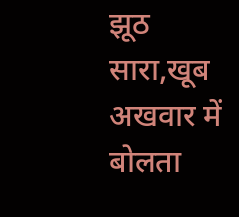झूठ सारा,खूब अखवार में
बोलता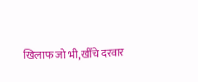खिलाफ जो भी,खीँचे दरवार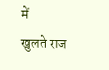में
खुलते राज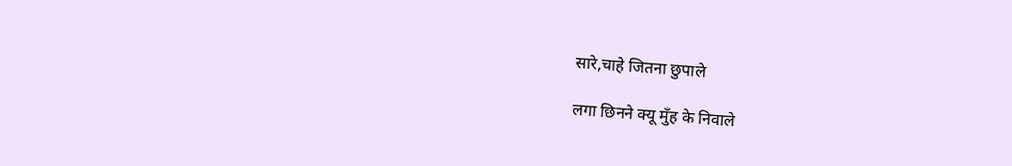सारे,चाहे जितना छुपाले

लगा छिनने क्यू मुँह के निवाले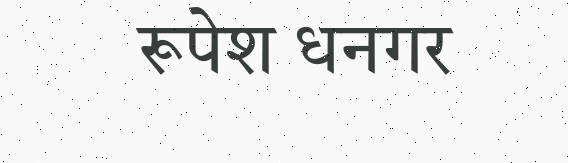रूपेश धनगर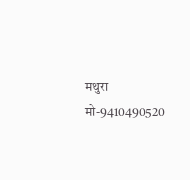मथुरा
मो-9410490520